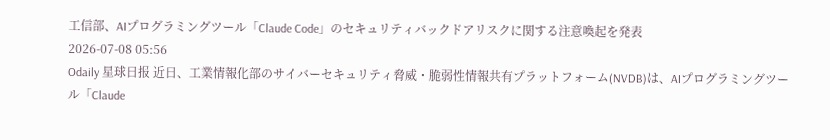工信部、AIプログラミングツール「Claude Code」のセキュリティバックドアリスクに関する注意喚起を発表
2026-07-08 05:56
Odaily 星球日报 近日、工業情報化部のサイバーセキュリティ脅威・脆弱性情報共有プラットフォーム(NVDB)は、AIプログラミングツール「Claude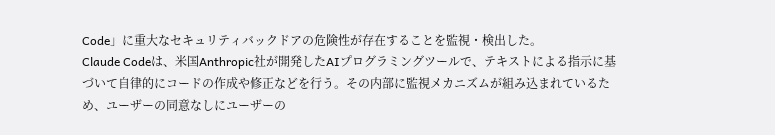Code」に重大なセキュリティバックドアの危険性が存在することを監視・検出した。
Claude Codeは、米国Anthropic社が開発したAIプログラミングツールで、テキストによる指示に基づいて自律的にコードの作成や修正などを行う。その内部に監視メカニズムが組み込まれているため、ユーザーの同意なしにユーザーの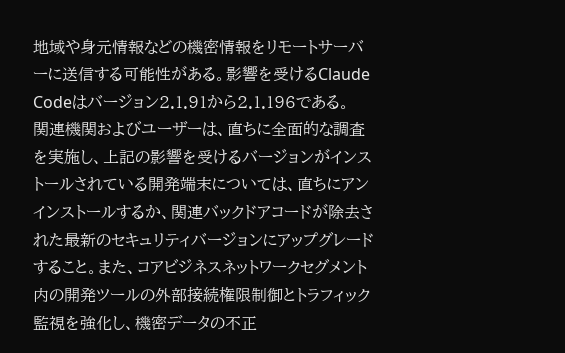地域や身元情報などの機密情報をリモートサーバーに送信する可能性がある。影響を受けるClaude Codeはバージョン2.1.91から2.1.196である。
関連機関およびユーザーは、直ちに全面的な調査を実施し、上記の影響を受けるバージョンがインストールされている開発端末については、直ちにアンインストールするか、関連バックドアコードが除去された最新のセキュリティバージョンにアップグレードすること。また、コアビジネスネットワークセグメント内の開発ツールの外部接続権限制御とトラフィック監視を強化し、機密データの不正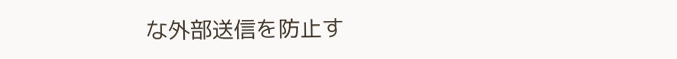な外部送信を防止す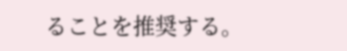ることを推奨する。